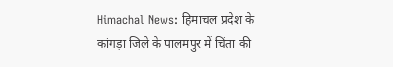Himachal News: हिमाचल प्रदेश के कांगड़ा जिले के पालमपुर में चिंता की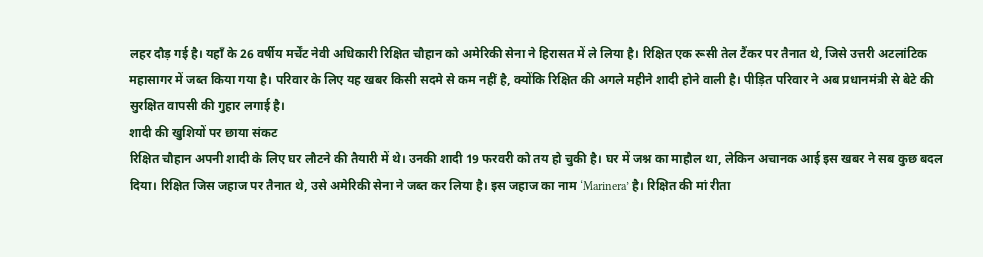लहर दौड़ गई है। यहाँ के 26 वर्षीय मर्चेंट नेवी अधिकारी रिक्षित चौहान को अमेरिकी सेना ने हिरासत में ले लिया है। रिक्षित एक रूसी तेल टैंकर पर तैनात थे, जिसे उत्तरी अटलांटिक महासागर में जब्त किया गया है। परिवार के लिए यह खबर किसी सदमे से कम नहीं है, क्योंकि रिक्षित की अगले महीने शादी होने वाली है। पीड़ित परिवार ने अब प्रधानमंत्री से बेटे की सुरक्षित वापसी की गुहार लगाई है।
शादी की खुशियों पर छाया संकट
रिक्षित चौहान अपनी शादी के लिए घर लौटने की तैयारी में थे। उनकी शादी 19 फरवरी को तय हो चुकी है। घर में जश्न का माहौल था, लेकिन अचानक आई इस खबर ने सब कुछ बदल दिया। रिक्षित जिस जहाज पर तैनात थे, उसे अमेरिकी सेना ने जब्त कर लिया है। इस जहाज का नाम ‘Marinera’ है। रिक्षित की मां रीता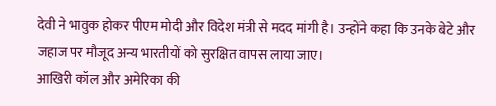देवी ने भावुक होकर पीएम मोदी और विदेश मंत्री से मदद मांगी है। उन्होंने कहा कि उनके बेटे और जहाज पर मौजूद अन्य भारतीयों को सुरक्षित वापस लाया जाए।
आखिरी कॉल और अमेरिका की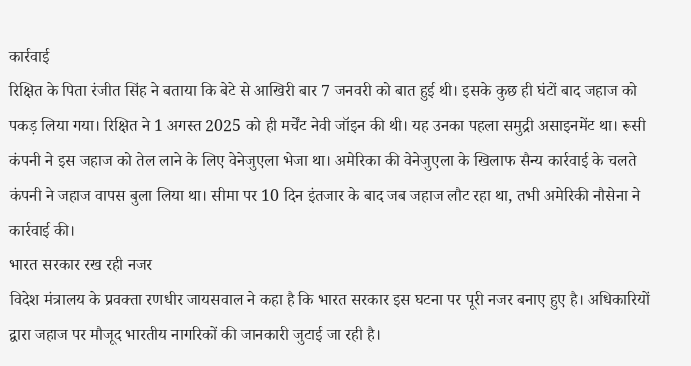कार्रवाई
रिक्षित के पिता रंजीत सिंह ने बताया कि बेटे से आखिरी बार 7 जनवरी को बात हुई थी। इसके कुछ ही घंटों बाद जहाज को पकड़ लिया गया। रिक्षित ने 1 अगस्त 2025 को ही मर्चेंट नेवी जॉइन की थी। यह उनका पहला समुद्री असाइनमेंट था। रूसी कंपनी ने इस जहाज को तेल लाने के लिए वेनेजुएला भेजा था। अमेरिका की वेनेजुएला के खिलाफ सैन्य कार्रवाई के चलते कंपनी ने जहाज वापस बुला लिया था। सीमा पर 10 दिन इंतजार के बाद जब जहाज लौट रहा था, तभी अमेरिकी नौसेना ने कार्रवाई की।
भारत सरकार रख रही नजर
विदेश मंत्रालय के प्रवक्ता रणधीर जायसवाल ने कहा है कि भारत सरकार इस घटना पर पूरी नजर बनाए हुए है। अधिकारियों द्वारा जहाज पर मौजूद भारतीय नागरिकों की जानकारी जुटाई जा रही है।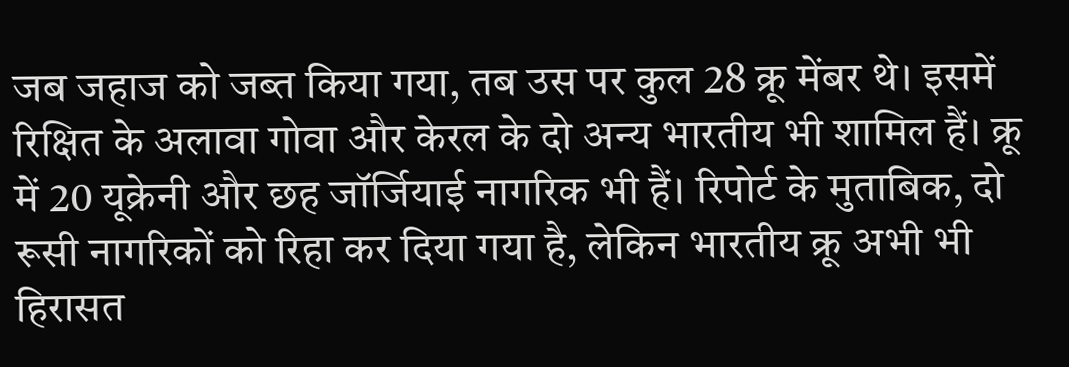जब जहाज को जब्त किया गया, तब उस पर कुल 28 क्रू मेंबर थे। इसमें रिक्षित के अलावा गोवा और केरल के दो अन्य भारतीय भी शामिल हैं। क्रू में 20 यूक्रेनी और छह जॉर्जियाई नागरिक भी हैं। रिपोर्ट के मुताबिक, दो रूसी नागरिकों को रिहा कर दिया गया है, लेकिन भारतीय क्रू अभी भी हिरासत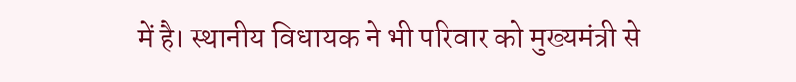में है। स्थानीय विधायक ने भी परिवार को मुख्यमंत्री से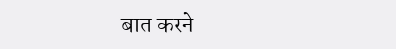बात करने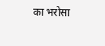का भरोसा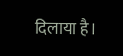दिलाया है।